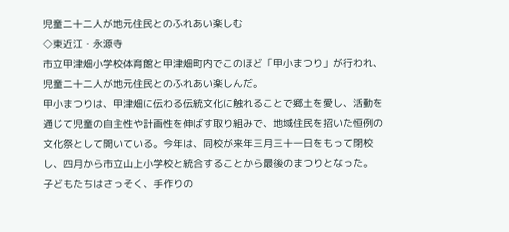児童二十二人が地元住民とのふれあい楽しむ
◇東近江・永源寺
市立甲津畑小学校体育館と甲津畑町内でこのほど「甲小まつり」が行われ、児童二十二人が地元住民とのふれあい楽しんだ。
甲小まつりは、甲津畑に伝わる伝統文化に触れることで郷土を愛し、活動を通じて児童の自主性や計画性を伸ばす取り組みで、地域住民を招いた恒例の文化祭として開いている。今年は、同校が来年三月三十一日をもって閉校し、四月から市立山上小学校と統合することから最後のまつりとなった。
子どもたちはさっそく、手作りの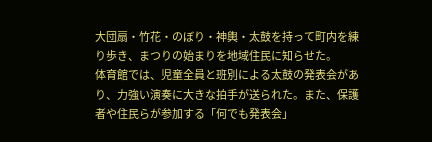大団扇・竹花・のぼり・神輿・太鼓を持って町内を練り歩き、まつりの始まりを地域住民に知らせた。
体育館では、児童全員と班別による太鼓の発表会があり、力強い演奏に大きな拍手が送られた。また、保護者や住民らが参加する「何でも発表会」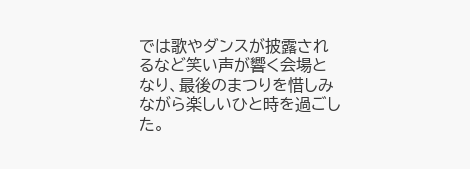では歌やダンスが披露されるなど笑い声が響く会場となり、最後のまつりを惜しみながら楽しいひと時を過ごした。